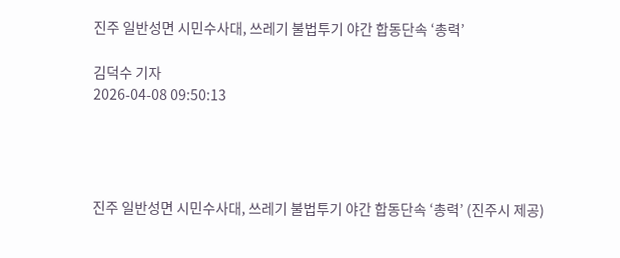진주 일반성면 시민수사대, 쓰레기 불법투기 야간 합동단속 ‘총력’

김덕수 기자
2026-04-08 09:50:13




진주 일반성면 시민수사대, 쓰레기 불법투기 야간 합동단속 ‘총력’ (진주시 제공)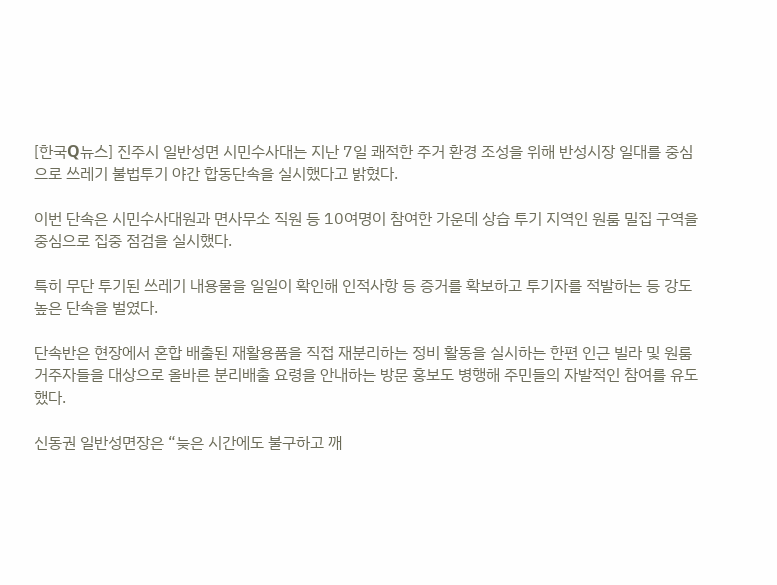[한국Q뉴스] 진주시 일반성면 시민수사대는 지난 7일 쾌적한 주거 환경 조성을 위해 반성시장 일대를 중심으로 쓰레기 불법투기 야간 합동단속을 실시했다고 밝혔다.

이번 단속은 시민수사대원과 면사무소 직원 등 10여명이 참여한 가운데 상습 투기 지역인 원룸 밀집 구역을 중심으로 집중 점검을 실시했다.

특히 무단 투기된 쓰레기 내용물을 일일이 확인해 인적사항 등 증거를 확보하고 투기자를 적발하는 등 강도 높은 단속을 벌였다.

단속반은 현장에서 혼합 배출된 재활용품을 직접 재분리하는 정비 활동을 실시하는 한편 인근 빌라 및 원룸 거주자들을 대상으로 올바른 분리배출 요령을 안내하는 방문 홍보도 병행해 주민들의 자발적인 참여를 유도했다.

신동권 일반성면장은 “늦은 시간에도 불구하고 깨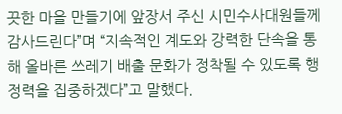끗한 마을 만들기에 앞장서 주신 시민수사대원들께 감사드린다”며 “지속적인 계도와 강력한 단속을 통해 올바른 쓰레기 배출 문화가 정착될 수 있도록 행정력을 집중하겠다”고 말했다.